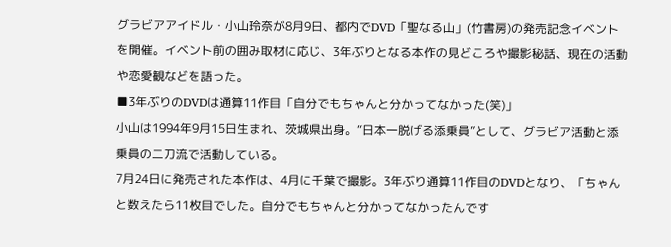グラビアアイドル・小山玲奈が8月9日、都内でDVD「聖なる山」(竹書房)の発売記念イベントを開催。イベント前の囲み取材に応じ、3年ぶりとなる本作の見どころや撮影秘話、現在の活動や恋愛観などを語った。
■3年ぶりのDVDは通算11作目「自分でもちゃんと分かってなかった(笑)」
小山は1994年9月15日生まれ、茨城県出身。“日本一脱げる添乗員”として、グラビア活動と添乗員の二刀流で活動している。
7月24日に発売された本作は、4月に千葉で撮影。3年ぶり通算11作目のDVDとなり、「ちゃんと数えたら11枚目でした。自分でもちゃんと分かってなかったんです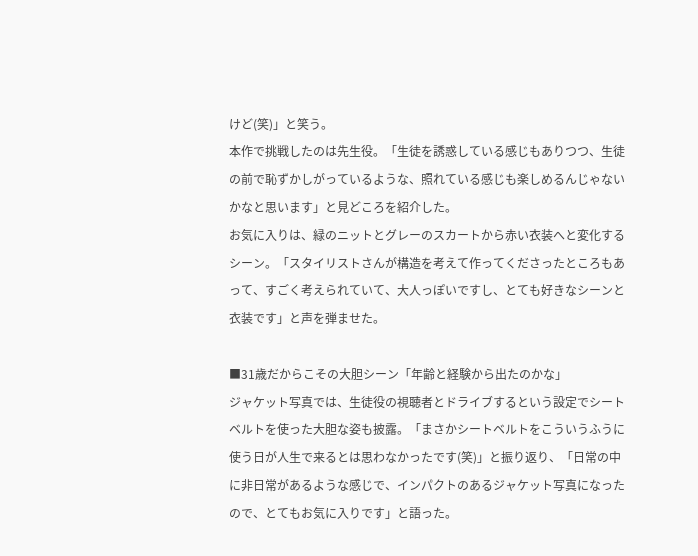けど(笑)」と笑う。
本作で挑戦したのは先生役。「生徒を誘惑している感じもありつつ、生徒の前で恥ずかしがっているような、照れている感じも楽しめるんじゃないかなと思います」と見どころを紹介した。
お気に入りは、緑のニットとグレーのスカートから赤い衣装へと変化するシーン。「スタイリストさんが構造を考えて作ってくださったところもあって、すごく考えられていて、大人っぽいですし、とても好きなシーンと衣装です」と声を弾ませた。

■31歳だからこその大胆シーン「年齢と経験から出たのかな」
ジャケット写真では、生徒役の視聴者とドライブするという設定でシートベルトを使った大胆な姿も披露。「まさかシートベルトをこういうふうに使う日が人生で来るとは思わなかったです(笑)」と振り返り、「日常の中に非日常があるような感じで、インパクトのあるジャケット写真になったので、とてもお気に入りです」と語った。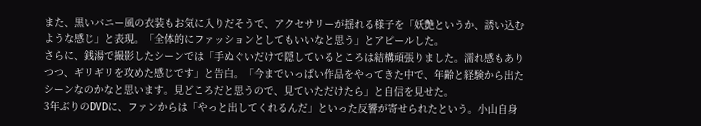また、黒いバニー風の衣装もお気に入りだそうで、アクセサリーが揺れる様子を「妖艶というか、誘い込むような感じ」と表現。「全体的にファッションとしてもいいなと思う」とアピールした。
さらに、銭湯で撮影したシーンでは「手ぬぐいだけで隠しているところは結構頑張りました。濡れ感もありつつ、ギリギリを攻めた感じです」と告白。「今までいっぱい作品をやってきた中で、年齢と経験から出たシーンなのかなと思います。見どころだと思うので、見ていただけたら」と自信を見せた。
3年ぶりのDVDに、ファンからは「やっと出してくれるんだ」といった反響が寄せられたという。小山自身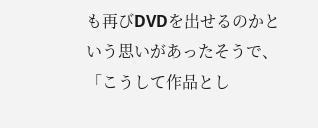も再びDVDを出せるのかという思いがあったそうで、「こうして作品とし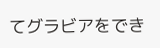てグラビアをでき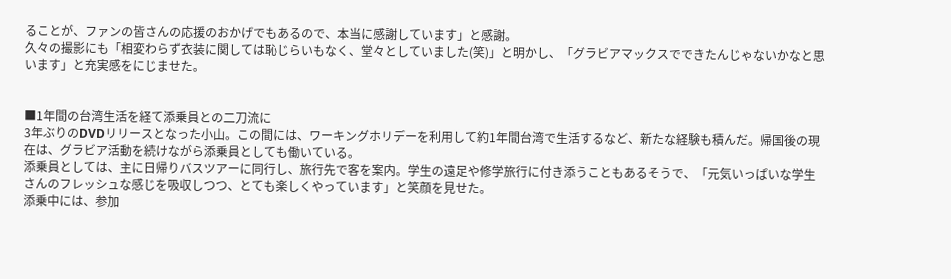ることが、ファンの皆さんの応援のおかげでもあるので、本当に感謝しています」と感謝。
久々の撮影にも「相変わらず衣装に関しては恥じらいもなく、堂々としていました(笑)」と明かし、「グラビアマックスでできたんじゃないかなと思います」と充実感をにじませた。


■1年間の台湾生活を経て添乗員との二刀流に
3年ぶりのDVDリリースとなった小山。この間には、ワーキングホリデーを利用して約1年間台湾で生活するなど、新たな経験も積んだ。帰国後の現在は、グラビア活動を続けながら添乗員としても働いている。
添乗員としては、主に日帰りバスツアーに同行し、旅行先で客を案内。学生の遠足や修学旅行に付き添うこともあるそうで、「元気いっぱいな学生さんのフレッシュな感じを吸収しつつ、とても楽しくやっています」と笑顔を見せた。
添乗中には、参加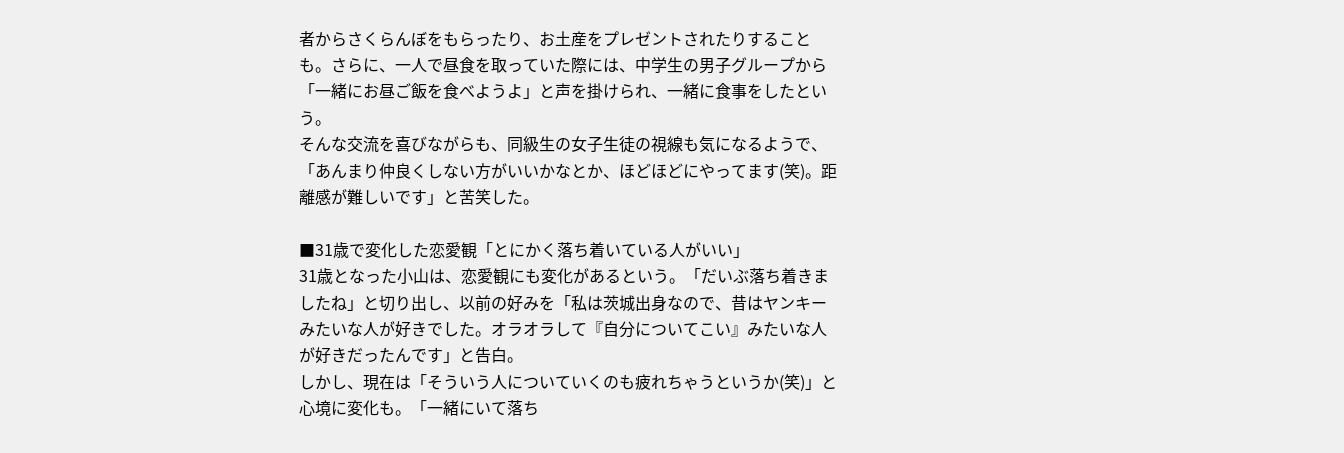者からさくらんぼをもらったり、お土産をプレゼントされたりすることも。さらに、一人で昼食を取っていた際には、中学生の男子グループから「一緒にお昼ご飯を食べようよ」と声を掛けられ、一緒に食事をしたという。
そんな交流を喜びながらも、同級生の女子生徒の視線も気になるようで、「あんまり仲良くしない方がいいかなとか、ほどほどにやってます(笑)。距離感が難しいです」と苦笑した。

■31歳で変化した恋愛観「とにかく落ち着いている人がいい」
31歳となった小山は、恋愛観にも変化があるという。「だいぶ落ち着きましたね」と切り出し、以前の好みを「私は茨城出身なので、昔はヤンキーみたいな人が好きでした。オラオラして『自分についてこい』みたいな人が好きだったんです」と告白。
しかし、現在は「そういう人についていくのも疲れちゃうというか(笑)」と心境に変化も。「一緒にいて落ち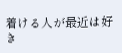着ける人が最近は好き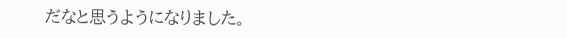だなと思うようになりました。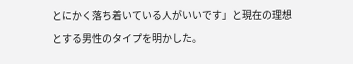とにかく落ち着いている人がいいです」と現在の理想とする男性のタイプを明かした。